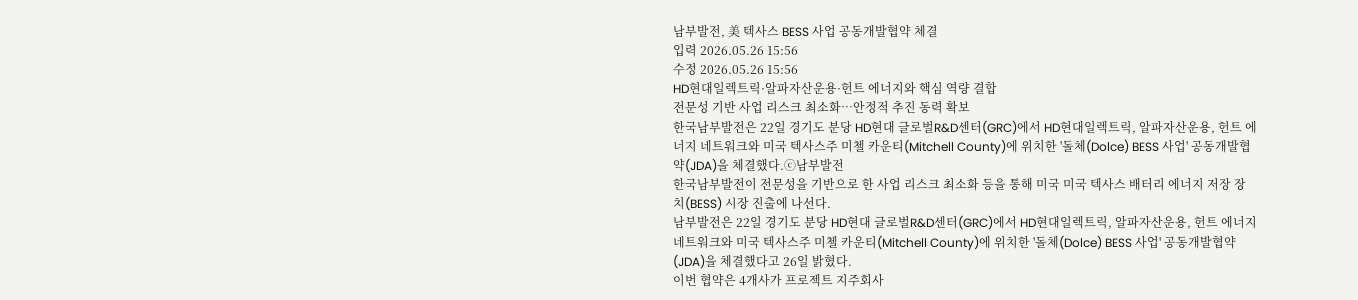남부발전, 美 텍사스 BESS 사업 공동개발협약 체결
입력 2026.05.26 15:56
수정 2026.05.26 15:56
HD현대일렉트릭·알파자산운용·헌트 에너지와 핵심 역량 결합
전문성 기반 사업 리스크 최소화…안정적 추진 동력 확보
한국남부발전은 22일 경기도 분당 HD현대 글로벌R&D센터(GRC)에서 HD현대일렉트릭, 알파자산운용, 헌트 에너지 네트워크와 미국 텍사스주 미첼 카운티(Mitchell County)에 위치한 '돌체(Dolce) BESS 사업' 공동개발협약(JDA)을 체결했다.ⓒ남부발전
한국남부발전이 전문성을 기반으로 한 사업 리스크 최소화 등을 통해 미국 미국 텍사스 배터리 에너지 저장 장치(BESS) 시장 진출에 나선다.
남부발전은 22일 경기도 분당 HD현대 글로벌R&D센터(GRC)에서 HD현대일렉트릭, 알파자산운용, 헌트 에너지 네트워크와 미국 텍사스주 미첼 카운티(Mitchell County)에 위치한 '돌체(Dolce) BESS 사업' 공동개발협약(JDA)을 체결했다고 26일 밝혔다.
이번 협약은 4개사가 프로젝트 지주회사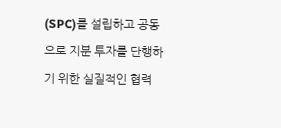(SPC)를 설립하고 공동으로 지분 투자를 단행하기 위한 실질적인 협력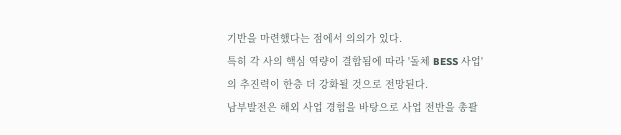기반을 마련했다는 점에서 의의가 있다.
특히 각 사의 핵심 역량이 결합됨에 따라 '돌체 BESS 사업'의 추진력이 한층 더 강화될 것으로 전망된다.
남부발전은 해외 사업 경험을 바탕으로 사업 전반을 총괄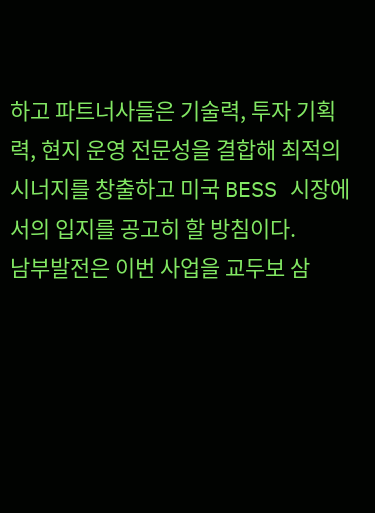하고 파트너사들은 기술력, 투자 기획력, 현지 운영 전문성을 결합해 최적의 시너지를 창출하고 미국 BESS 시장에서의 입지를 공고히 할 방침이다.
남부발전은 이번 사업을 교두보 삼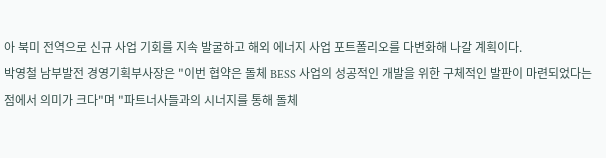아 북미 전역으로 신규 사업 기회를 지속 발굴하고 해외 에너지 사업 포트폴리오를 다변화해 나갈 계획이다.
박영철 남부발전 경영기획부사장은 "이번 협약은 돌체 BESS 사업의 성공적인 개발을 위한 구체적인 발판이 마련되었다는 점에서 의미가 크다"며 "파트너사들과의 시너지를 통해 돌체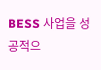BESS 사업을 성공적으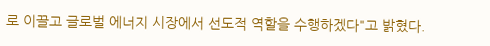로 이끌고 글로벌 에너지 시장에서 선도적 역할을 수행하겠다"고 밝혔다.